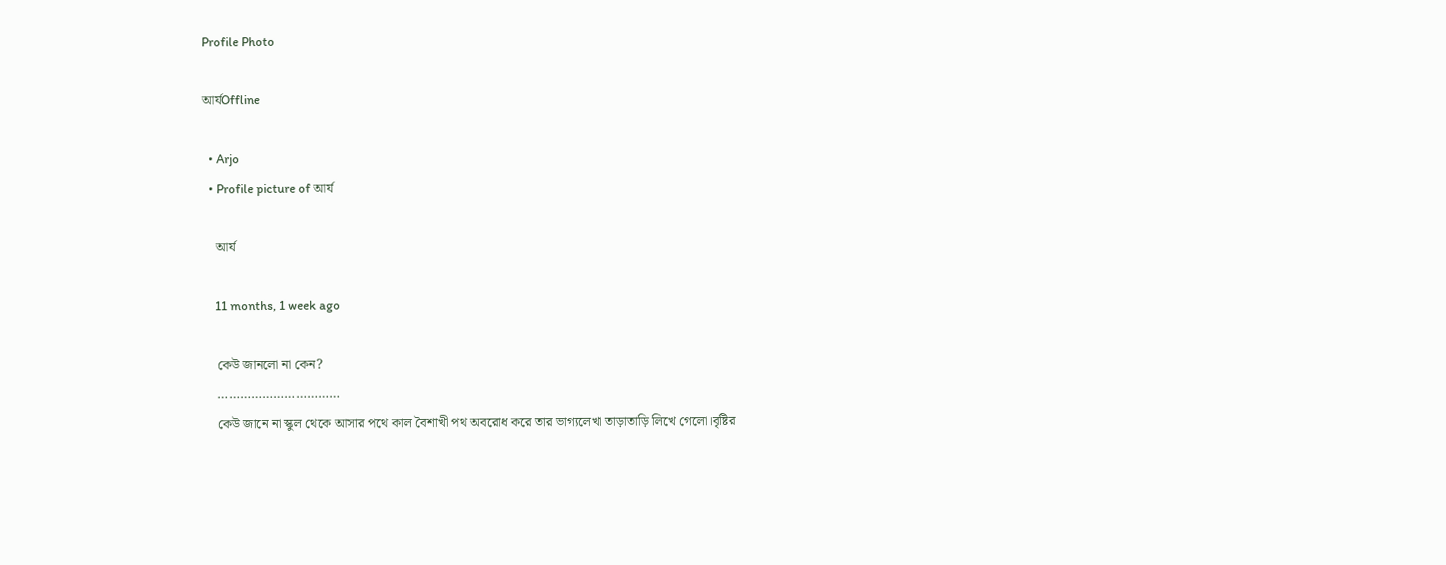Profile Photo

আর্যOffline

  • Arjo
  • Profile picture of আর্য

    আর্য

    11 months, 1 week ago

    কেউ জানলো না কেন?
    ……………………………
    কেউ জানে না স্কুল থেকে আসার পথে কাল বৈশাখী পথ অবরোধ করে তার ভাগ্যলেখা তাড়াতাড়ি লিখে গেলো।বৃষ্টির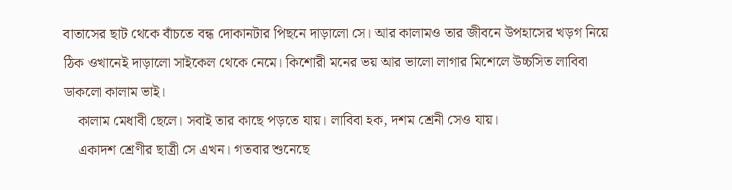বাতাসের ছাট থেকে বাঁচতে বন্ধ দোকানটার পিছনে দাড়ালো সে। আর কালামও তার জীবনে উপহাসের খড়গ নিয়ে ঠিক ওখানেই দাড়ালো সাইকেল থেকে নেমে। কিশোরী মনের ভয় আর ভালো লাগার মিশেলে উচ্চসিত লাবিবা ডাকলো কালাম ভাই।
    কালাম মেধাবী ছেলে। সবাই তার কাছে পড়তে যায়। লাবিবা হক, দশম শ্রেনী সেও যায়।
    একাদশ শ্রেণীর ছাত্রী সে এখন। গতবার শুনেছে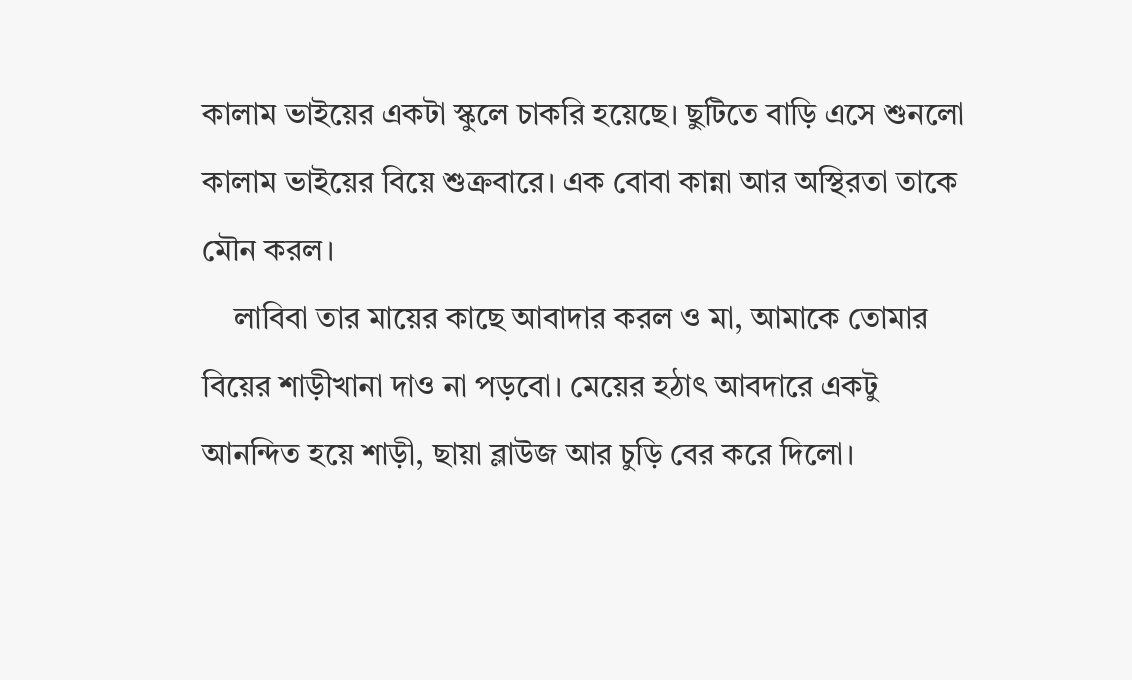কালাম ভাইয়ের একটা স্কুলে চাকরি হয়েছে। ছুটিতে বাড়ি এসে শুনলো কালাম ভাইয়ের বিয়ে শুক্রবারে। এক বোবা কান্না আর অস্থিরতা তাকে মৌন করল।
    লাবিবা তার মায়ের কাছে আবাদার করল ও মা, আমাকে তোমার বিয়ের শাড়ীখানা দাও না পড়বো। মেয়ের হঠাৎ আবদারে একটু আনন্দিত হয়ে শাড়ী, ছায়া ব্লাউজ আর চুড়ি বের করে দিলো।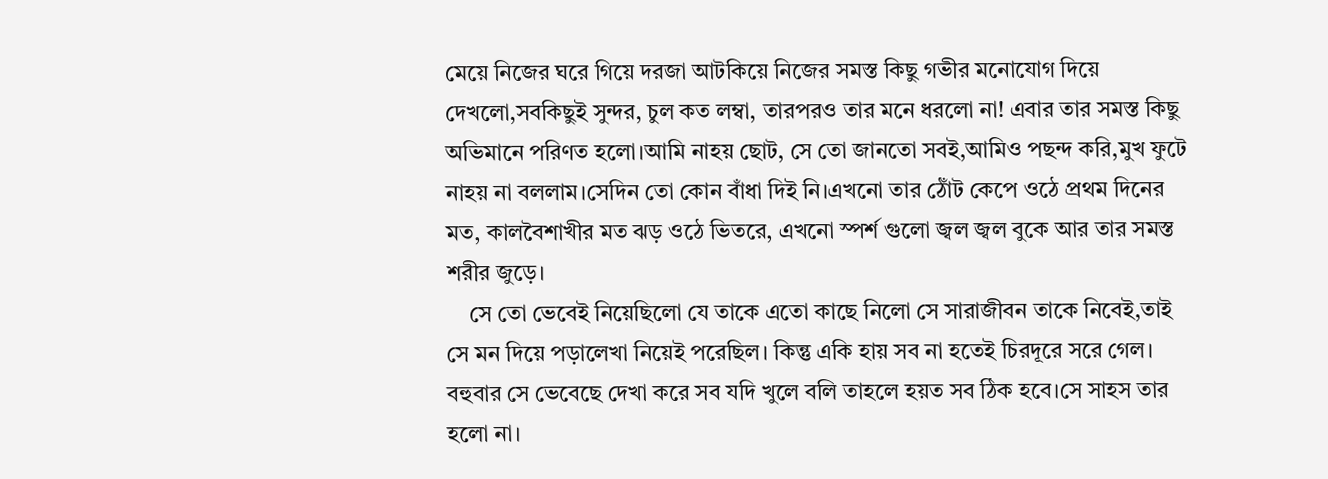মেয়ে নিজের ঘরে গিয়ে দরজা আটকিয়ে নিজের সমস্ত কিছু গভীর মনোযোগ দিয়ে দেখলো,সবকিছুই সুন্দর, চুল কত লম্বা, তারপরও তার মনে ধরলো না! এবার তার সমস্ত কিছু অভিমানে পরিণত হলো।আমি নাহয় ছোট, সে তো জানতো সবই,আমিও পছন্দ করি,মুখ ফুটে নাহয় না বললাম।সেদিন তো কোন বাঁধা দিই নি।এখনো তার ঠোঁট কেপে ওঠে প্রথম দিনের মত, কালবৈশাখীর মত ঝড় ওঠে ভিতরে, এখনো স্পর্শ গুলো জ্বল জ্বল বুকে আর তার সমস্ত শরীর জুড়ে।
    সে তো ভেবেই নিয়েছিলো যে তাকে এতো কাছে নিলো সে সারাজীবন তাকে নিবেই,তাই সে মন দিয়ে পড়ালেখা নিয়েই পরেছিল। কিন্তু একি হায় সব না হতেই চিরদূরে সরে গেল। বহুবার সে ভেবেছে দেখা করে সব যদি খুলে বলি তাহলে হয়ত সব ঠিক হবে।সে সাহস তার হলো না।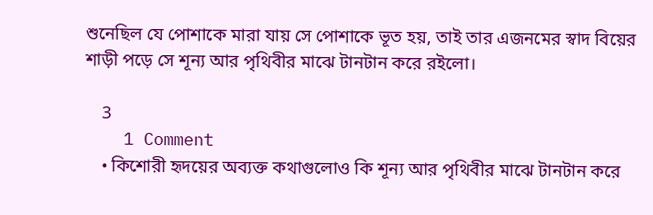শুনেছিল যে পোশাকে মারা যায় সে পোশাকে ভূত হয়, তাই তার এজনমের স্বাদ বিয়ের শাড়ী পড়ে সে শূন্য আর পৃথিবীর মাঝে টানটান করে রইলো।

    3
    1 Comment
    • কিশোরী হৃদয়ের অব্যক্ত কথাগুলোও কি শূন্য আর পৃথিবীর মাঝে টানটান করে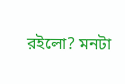রইলো? মনটা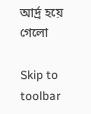আর্দ্র হয়ে গেলো

Skip to toolbar